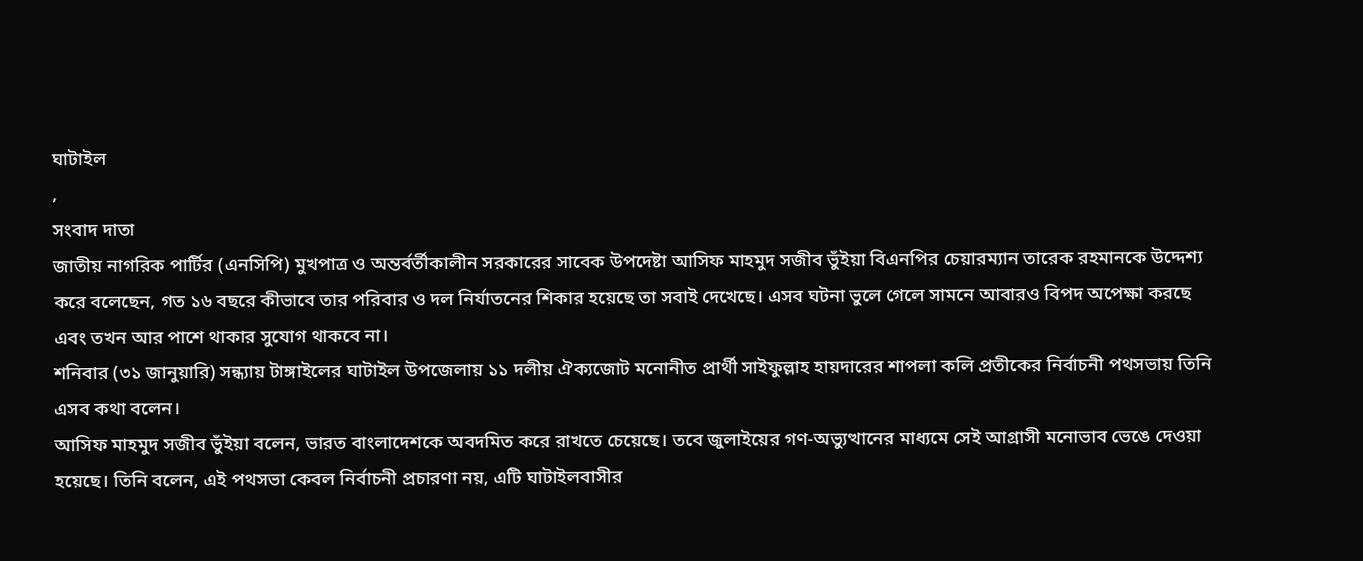ঘাটাইল
,
সংবাদ দাতা
জাতীয় নাগরিক পার্টির (এনসিপি) মুখপাত্র ও অন্তর্বর্তীকালীন সরকারের সাবেক উপদেষ্টা আসিফ মাহমুদ সজীব ভুঁইয়া বিএনপির চেয়ারম্যান তারেক রহমানকে উদ্দেশ্য করে বলেছেন, গত ১৬ বছরে কীভাবে তার পরিবার ও দল নির্যাতনের শিকার হয়েছে তা সবাই দেখেছে। এসব ঘটনা ভুলে গেলে সামনে আবারও বিপদ অপেক্ষা করছে এবং তখন আর পাশে থাকার সুযোগ থাকবে না।
শনিবার (৩১ জানুয়ারি) সন্ধ্যায় টাঙ্গাইলের ঘাটাইল উপজেলায় ১১ দলীয় ঐক্যজোট মনোনীত প্রার্থী সাইফুল্লাহ হায়দারের শাপলা কলি প্রতীকের নির্বাচনী পথসভায় তিনি এসব কথা বলেন।
আসিফ মাহমুদ সজীব ভুঁইয়া বলেন, ভারত বাংলাদেশকে অবদমিত করে রাখতে চেয়েছে। তবে জুলাইয়ের গণ-অভ্যুত্থানের মাধ্যমে সেই আগ্রাসী মনোভাব ভেঙে দেওয়া হয়েছে। তিনি বলেন, এই পথসভা কেবল নির্বাচনী প্রচারণা নয়, এটি ঘাটাইলবাসীর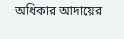অধিকার আদায়ের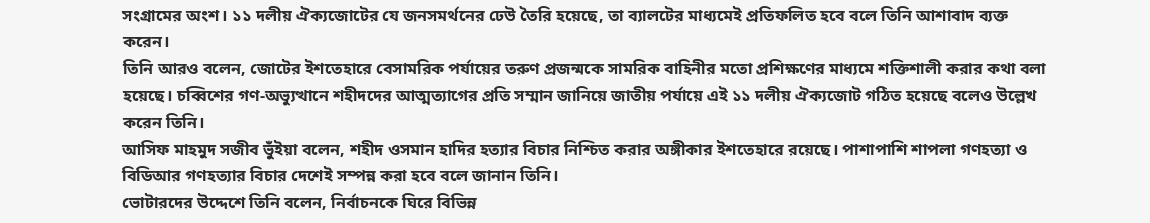সংগ্রামের অংশ। ১১ দলীয় ঐক্যজোটের যে জনসমর্থনের ঢেউ তৈরি হয়েছে, তা ব্যালটের মাধ্যমেই প্রতিফলিত হবে বলে তিনি আশাবাদ ব্যক্ত করেন।
তিনি আরও বলেন, জোটের ইশতেহারে বেসামরিক পর্যায়ের তরুণ প্রজন্মকে সামরিক বাহিনীর মতো প্রশিক্ষণের মাধ্যমে শক্তিশালী করার কথা বলা হয়েছে। চব্বিশের গণ-অভ্যুত্থানে শহীদদের আত্মত্যাগের প্রতি সম্মান জানিয়ে জাতীয় পর্যায়ে এই ১১ দলীয় ঐক্যজোট গঠিত হয়েছে বলেও উল্লেখ করেন তিনি।
আসিফ মাহমুদ সজীব ভুঁইয়া বলেন, শহীদ ওসমান হাদির হত্যার বিচার নিশ্চিত করার অঙ্গীকার ইশতেহারে রয়েছে। পাশাপাশি শাপলা গণহত্যা ও বিডিআর গণহত্যার বিচার দেশেই সম্পন্ন করা হবে বলে জানান তিনি।
ভোটারদের উদ্দেশে তিনি বলেন, নির্বাচনকে ঘিরে বিভিন্ন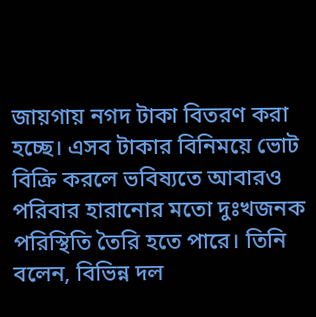জায়গায় নগদ টাকা বিতরণ করা হচ্ছে। এসব টাকার বিনিময়ে ভোট বিক্রি করলে ভবিষ্যতে আবারও পরিবার হারানোর মতো দুঃখজনক পরিস্থিতি তৈরি হতে পারে। তিনি বলেন, বিভিন্ন দল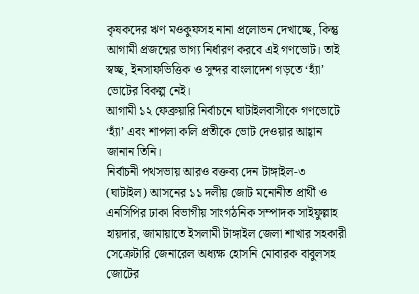কৃষকদের ঋণ মওকুফসহ নানা প্রলোভন দেখাচ্ছে, কিন্তু আগামী প্রজন্মের ভাগ্য নির্ধারণ করবে এই গণভোট। তাই স্বচ্ছ, ইনসাফভিত্তিক ও সুন্দর বাংলাদেশ গড়তে ‘হ্যাঁ’ ভোটের বিকল্প নেই।
আগামী ১২ ফেব্রুয়ারি নির্বাচনে ঘাটাইলবাসীকে গণভোটে ‘হ্যাঁ’ এবং শাপলা কলি প্রতীকে ভোট দেওয়ার আহ্বান জানান তিনি।
নির্বাচনী পথসভায় আরও বক্তব্য দেন টাঙ্গাইল-৩ (ঘাটাইল) আসনের ১১ দলীয় জোট মনোনীত প্রার্থী ও এনসিপির ঢাকা বিভাগীয় সাংগঠনিক সম্পাদক সাইফুল্লাহ হায়দার, জামায়াতে ইসলামী টাঙ্গাইল জেলা শাখার সহকারী সেক্রেটারি জেনারেল অধ্যক্ষ হোসনি মোবারক বাবুলসহ জোটের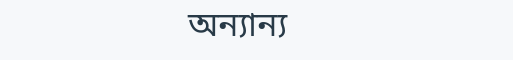অন্যান্য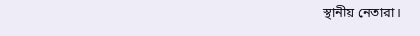স্থানীয় নেতারা।